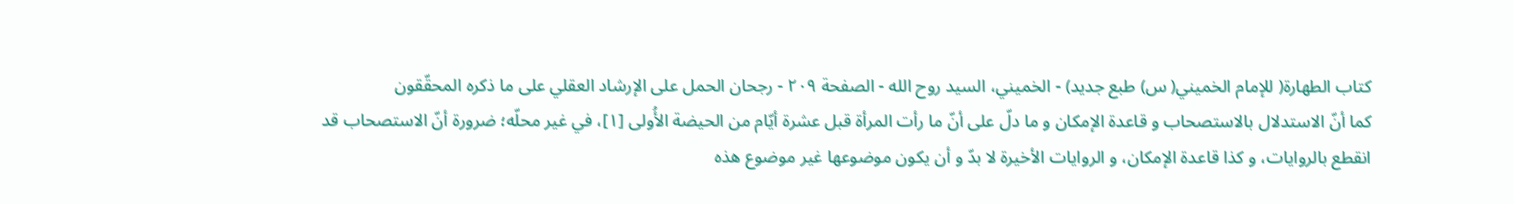كتاب الطهارة( للإمام الخميني( س) طبع جديد) - الخميني، السيد روح الله - الصفحة ٢٠٩ - رجحان الحمل على الإرشاد العقلي على ما ذكره المحقّقون
كما أنّ الاستدلال بالاستصحاب و قاعدة الإمكان و ما دلّ على أنّ ما رأت المرأة قبل عشرة أيّام من الحيضة الأُولى [١]، في غير محلّه؛ ضرورة أنّ الاستصحاب قد انقطع بالروايات، و كذا قاعدة الإمكان، و الروايات الأخيرة لا بدّ و أن يكون موضوعها غير موضوع هذه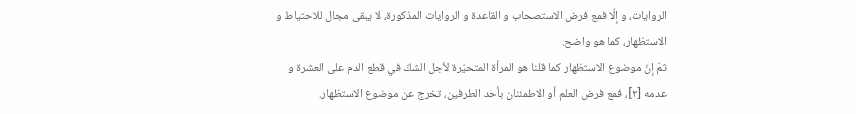الروايات، و إلّا فمع فرض الاستصحاب و القاعدة و الروايات المذكورة، لا يبقى مجال للاحتياط و الاستظهار، كما هو واضح.
ثمّ إنّ موضوع الاستظهار كما قلنا هو المرأة المتحيّرة لأجل الشكّ في قطع الدم على العشرة و عدمه [٢]، فمع فرض العلم أو الاطمئنان بأحد الطرفين، تخرج عن موضوع الاستظهار.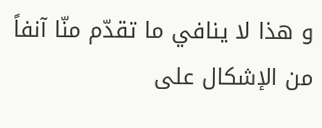و هذا لا ينافي ما تقدّم منّا آنفاً من الإشكال على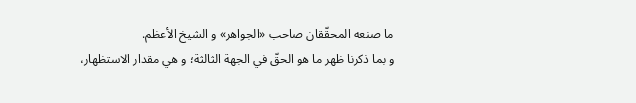ما صنعه المحقّقان صاحب «الجواهر» و الشيخ الأعظم.
و بما ذكرنا ظهر ما هو الحقّ في الجهة الثالثة؛ و هي مقدار الاستظهار،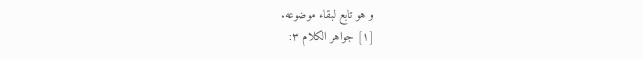و هو تابع لبقاء موضوعه.
[١] جواهر الكلام ٣: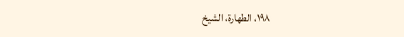١٩٨، الطهارة، الشيخ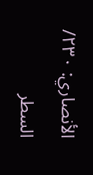الأنصاري: ٢٣٠/ السطر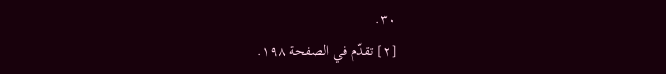٣٠.
[٢] تقدّم في الصفحة ١٩٨.